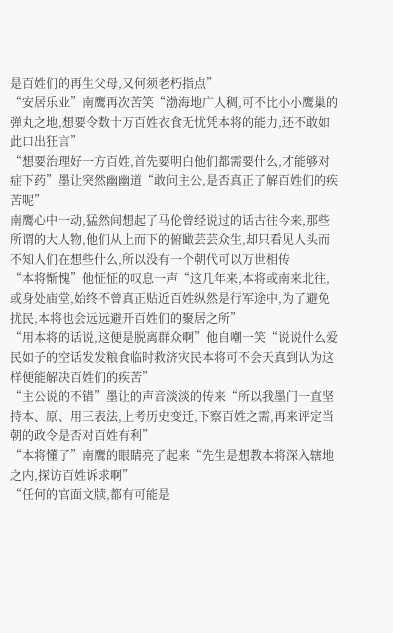是百姓们的再生父母,又何须老朽指点”
“安居乐业”南鹰再次苦笑“渤海地广人稠,可不比小小鹰巢的弹丸之地,想要令数十万百姓衣食无忧凭本将的能力,还不敢如此口出狂言”
“想要治理好一方百姓,首先要明白他们都需要什么,才能够对症下药”墨让突然幽幽道“敢问主公,是否真正了解百姓们的疾苦呢”
南鹰心中一动,猛然间想起了马伦曾经说过的话古往今来,那些所谓的大人物,他们从上而下的俯瞰芸芸众生,却只看见人头而不知人们在想些什么,所以没有一个朝代可以万世相传
“本将惭愧”他怔怔的叹息一声“这几年来,本将或南来北往,或身处庙堂,始终不曾真正贴近百姓纵然是行军途中,为了避免扰民,本将也会远远避开百姓们的聚居之所”
“用本将的话说,这便是脱离群众啊”他自嘲一笑“说说什么爱民如子的空话发发粮食临时救济灾民本将可不会天真到认为这样便能解决百姓们的疾苦”
“主公说的不错”墨让的声音淡淡的传来“所以我墨门一直坚持本、原、用三表法,上考历史变迁,下察百姓之需,再来评定当朝的政令是否对百姓有利”
“本将懂了”南鹰的眼睛亮了起来“先生是想教本将深入辖地之内,探访百姓诉求啊”
“任何的官面文牍,都有可能是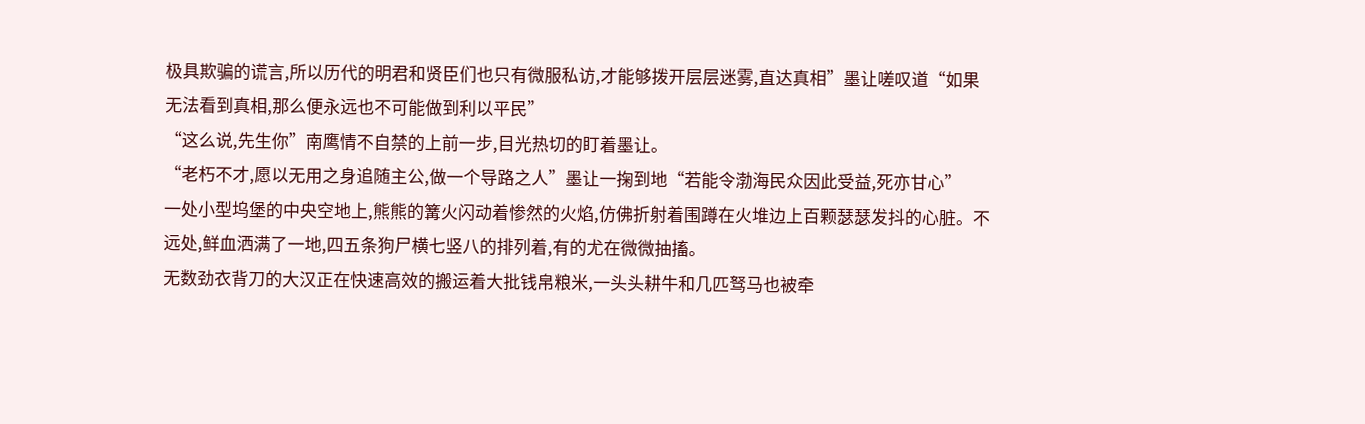极具欺骗的谎言,所以历代的明君和贤臣们也只有微服私访,才能够拨开层层迷雾,直达真相”墨让嗟叹道“如果无法看到真相,那么便永远也不可能做到利以平民”
“这么说,先生你”南鹰情不自禁的上前一步,目光热切的盯着墨让。
“老朽不才,愿以无用之身追随主公,做一个导路之人”墨让一掬到地“若能令渤海民众因此受益,死亦甘心”
一处小型坞堡的中央空地上,熊熊的篝火闪动着惨然的火焰,仿佛折射着围蹲在火堆边上百颗瑟瑟发抖的心脏。不远处,鲜血洒满了一地,四五条狗尸横七竖八的排列着,有的尤在微微抽搐。
无数劲衣背刀的大汉正在快速高效的搬运着大批钱帛粮米,一头头耕牛和几匹驽马也被牵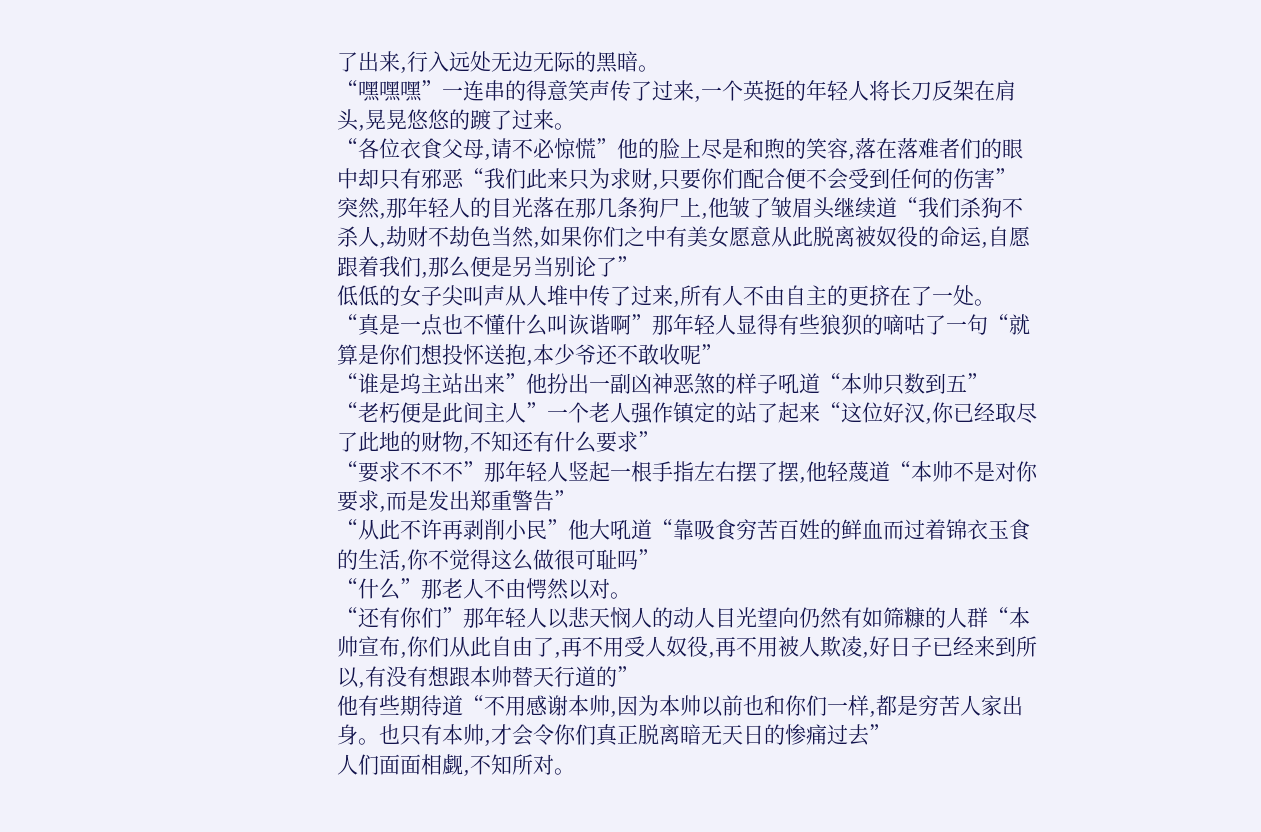了出来,行入远处无边无际的黑暗。
“嘿嘿嘿”一连串的得意笑声传了过来,一个英挺的年轻人将长刀反架在肩头,晃晃悠悠的踱了过来。
“各位衣食父母,请不必惊慌”他的脸上尽是和煦的笑容,落在落难者们的眼中却只有邪恶“我们此来只为求财,只要你们配合便不会受到任何的伤害”
突然,那年轻人的目光落在那几条狗尸上,他皱了皱眉头继续道“我们杀狗不杀人,劫财不劫色当然,如果你们之中有美女愿意从此脱离被奴役的命运,自愿跟着我们,那么便是另当别论了”
低低的女子尖叫声从人堆中传了过来,所有人不由自主的更挤在了一处。
“真是一点也不懂什么叫诙谐啊”那年轻人显得有些狼狈的嘀咕了一句“就算是你们想投怀送抱,本少爷还不敢收呢”
“谁是坞主站出来”他扮出一副凶神恶煞的样子吼道“本帅只数到五”
“老朽便是此间主人”一个老人强作镇定的站了起来“这位好汉,你已经取尽了此地的财物,不知还有什么要求”
“要求不不不”那年轻人竖起一根手指左右摆了摆,他轻蔑道“本帅不是对你要求,而是发出郑重警告”
“从此不许再剥削小民”他大吼道“靠吸食穷苦百姓的鲜血而过着锦衣玉食的生活,你不觉得这么做很可耻吗”
“什么”那老人不由愕然以对。
“还有你们”那年轻人以悲天悯人的动人目光望向仍然有如筛糠的人群“本帅宣布,你们从此自由了,再不用受人奴役,再不用被人欺凌,好日子已经来到所以,有没有想跟本帅替天行道的”
他有些期待道“不用感谢本帅,因为本帅以前也和你们一样,都是穷苦人家出身。也只有本帅,才会令你们真正脱离暗无天日的惨痛过去”
人们面面相觑,不知所对。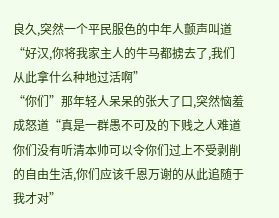良久,突然一个平民服色的中年人颤声叫道“好汉,你将我家主人的牛马都掳去了,我们从此拿什么种地过活啊”
“你们”那年轻人呆呆的张大了口,突然恼羞成怒道“真是一群愚不可及的下贱之人难道你们没有听清本帅可以令你们过上不受剥削的自由生活,你们应该千恩万谢的从此追随于我才对”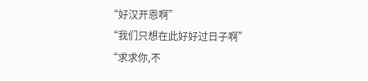“好汉开恩啊”
“我们只想在此好好过日子啊”
“求求你,不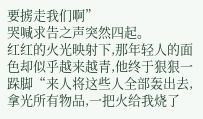要掳走我们啊”
哭喊求告之声突然四起。
红红的火光映射下,那年轻人的面色却似乎越来越青,他终于狠狠一跺脚“来人将这些人全部轰出去,拿光所有物品,一把火给我烧了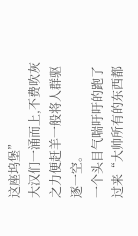这座坞堡”
大汉们一涌而上,不费吹灰之力便赶羊一般将人群驱逐一空。
一个头目气喘吁吁的跑了过来“大帅所有的东西都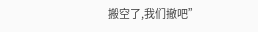搬空了,我们撤吧”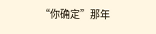“你确定”那年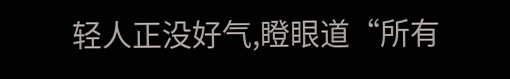轻人正没好气,瞪眼道“所有